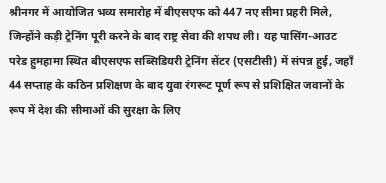श्रीनगर में आयोजित भव्य समारोह में बीएसएफ को 447 नए सीमा प्रहरी मिले, जिन्होंने कड़ी ट्रेनिंग पूरी करने के बाद राष्ट्र सेवा की शपथ ली। यह पासिंग-आउट परेड हुमहामा स्थित बीएसएफ सब्सिडियरी ट्रेनिंग सेंटर (एसटीसी) में संपन्न हुई, जहाँ 44 सप्ताह के कठिन प्रशिक्षण के बाद युवा रंगरूट पूर्ण रूप से प्रशिक्षित जवानों के रूप में देश की सीमाओं की सुरक्षा के लिए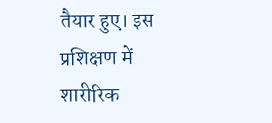तैयार हुए। इस प्रशिक्षण में शारीरिक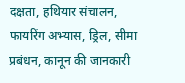दक्षता, हथियार संचालन, फायरिंग अभ्यास, ड्रिल, सीमा प्रबंधन, कानून की जानकारी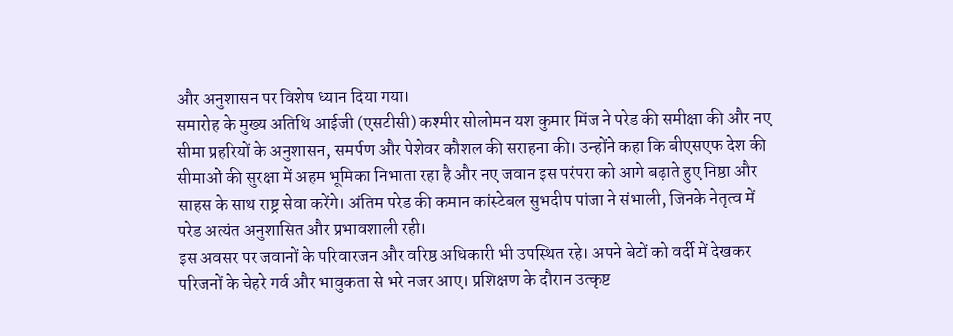और अनुशासन पर विशेष ध्यान दिया गया।
समारोह के मुख्य अतिथि आईजी (एसटीसी) कश्मीर सोलोमन यश कुमार मिंज ने परेड की समीक्षा की और नए सीमा प्रहरियों के अनुशासन, समर्पण और पेशेवर कौशल की सराहना की। उन्होंने कहा कि बीएसएफ देश की सीमाओं की सुरक्षा में अहम भूमिका निभाता रहा है और नए जवान इस परंपरा को आगे बढ़ाते हुए निष्ठा और साहस के साथ राष्ट्र सेवा करेंगे। अंतिम परेड की कमान कांस्टेबल सुभदीप पांजा ने संभाली, जिनके नेतृत्व में परेड अत्यंत अनुशासित और प्रभावशाली रही।
इस अवसर पर जवानों के परिवारजन और वरिष्ठ अधिकारी भी उपस्थित रहे। अपने बेटों को वर्दी में देखकर परिजनों के चेहरे गर्व और भावुकता से भरे नजर आए। प्रशिक्षण के दौरान उत्कृष्ट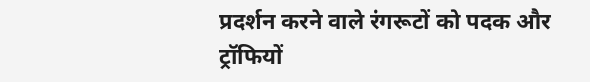प्रदर्शन करने वाले रंगरूटों को पदक और ट्रॉफियों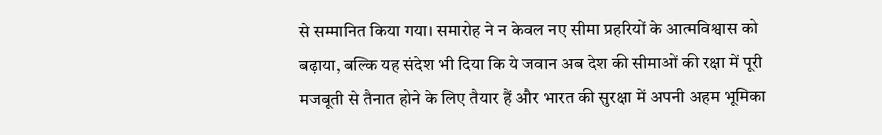से सम्मानित किया गया। समारोह ने न केवल नए सीमा प्रहरियों के आत्मविश्वास को बढ़ाया, बल्कि यह संदेश भी दिया कि ये जवान अब देश की सीमाओं की रक्षा में पूरी मजबूती से तैनात होने के लिए तैयार हैं और भारत की सुरक्षा में अपनी अहम भूमिका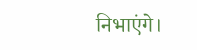निभाएंगे।